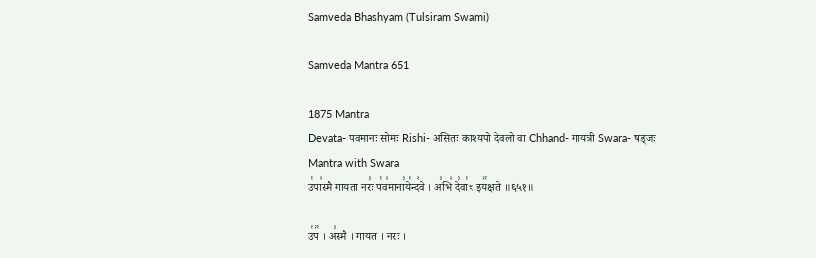Samveda Bhashyam (Tulsiram Swami)

Samveda Mantra 651

1875 Mantra
Devata- पवमानः सोमः Rishi- असितः काश्यपो देवलो वा Chhand- गायत्री Swara- षड्जः
Mantra with Swara
उ꣡पा꣢स्मै गायता नरः꣣ प꣡व꣢माना꣣ये꣡न्द꣢वे । अ꣣भि꣢ दे꣣वा꣡ꣳ इय꣢꣯क्षते ॥६५१॥

उ꣡प꣢꣯ । अ꣣स्मै । गायत । नरः ।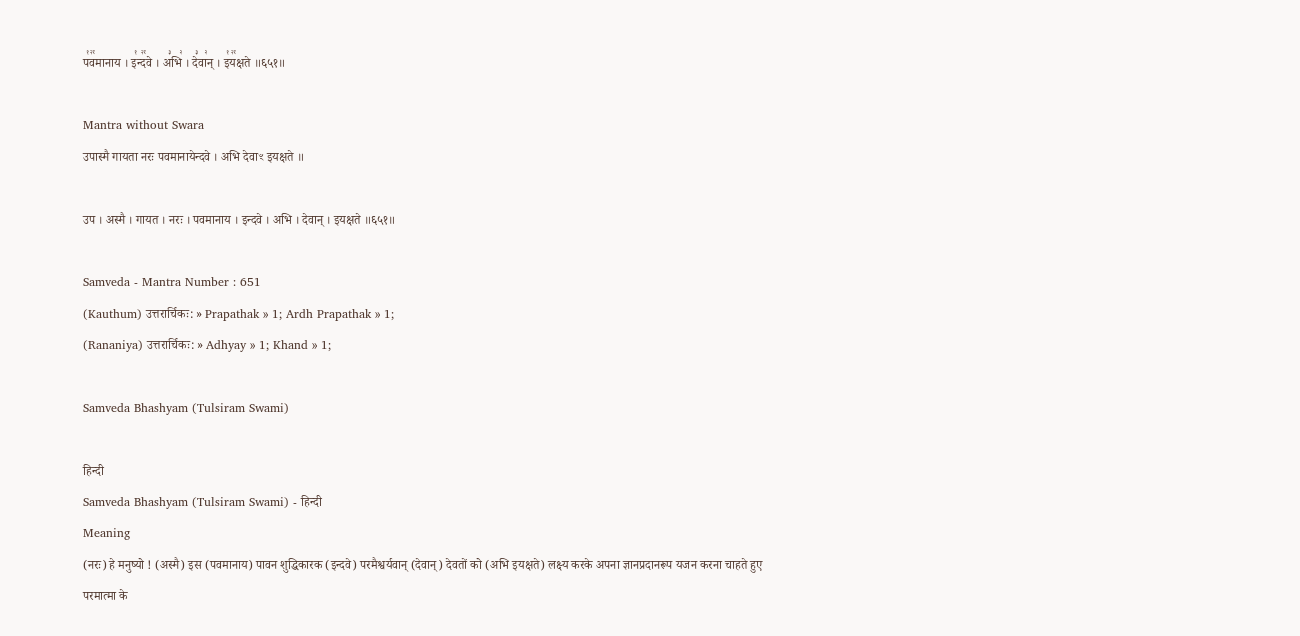प꣡व꣢꣯मानाय । इ꣡न्द꣢꣯वे । अ꣣भि꣢ । दे꣣वा꣢न् । इ꣡य꣢꣯क्षते ॥६५१॥

Mantra without Swara
उपास्मै गायता नरः पवमानायेन्दवे । अभि देवाꣳ इयक्षते ॥

उप । अस्मै । गायत । नरः । पवमानाय । इन्दवे । अभि । देवान् । इयक्षते ॥६५१॥

Samveda - Mantra Number : 651
(Kauthum) उत्तरार्चिकः: » Prapathak » 1; Ardh Prapathak » 1;
(Rananiya) उत्तरार्चिकः: » Adhyay » 1; Khand » 1;

Samveda Bhashyam (Tulsiram Swami)

हिन्दी
Samveda Bhashyam (Tulsiram Swami) - हिन्दी
Meaning
(नरः) हे मनुष्यो ! (अस्मै) इस (पवमानाय) पावन शुद्धिकारक (इन्दवे) परमैश्वर्यवान् (देवान्) देवतों को (अभि इयक्षते) लक्ष्य करके अपना ज्ञानप्रदानरूप यजन करना चाहते हुए परमात्मा के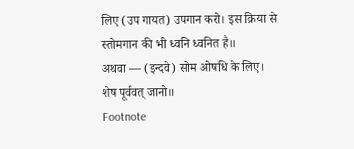लिए (उप गायत) उपगान करो। इस क्रिया से स्तोमगान की भी ध्वनि ध्वनित है॥
अथवा — (इन्दवे) सोम ओषधि के लिए। शेष पूर्ववत् जानो॥
Footnote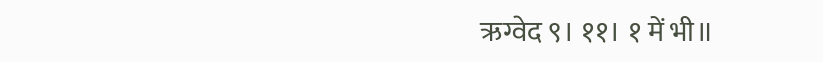ऋग्वेद ९। ११। १ में भी॥